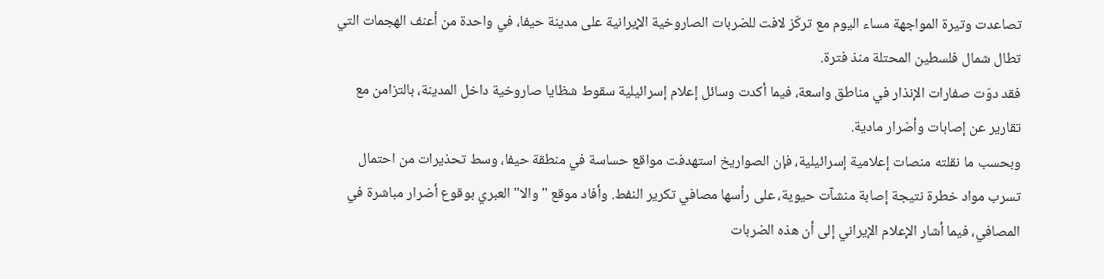تصاعدت وتيرة المواجهة مساء اليوم مع تركّز لافت للضربات الصاروخية الإيرانية على مدينة حيفا، في واحدة من أعنف الهجمات التي تطال شمال فلسطين المحتلة منذ فترة.
فقد دوّت صفارات الإنذار في مناطق واسعة، فيما أكدت وسائل إعلام إسرائيلية سقوط شظايا صاروخية داخل المدينة، بالتزامن مع تقارير عن إصابات وأضرار مادية.
وبحسب ما نقلته منصات إعلامية إسرائيلية، فإن الصواريخ استهدفت مواقع حساسة في منطقة حيفا، وسط تحذيرات من احتمال تسرب مواد خطرة نتيجة إصابة منشآت حيوية، على رأسها مصافي تكرير النفط. وأفاد موقع "والا" العبري بوقوع أضرار مباشرة في المصافي، فيما أشار الإعلام الإيراني إلى أن هذه الضربات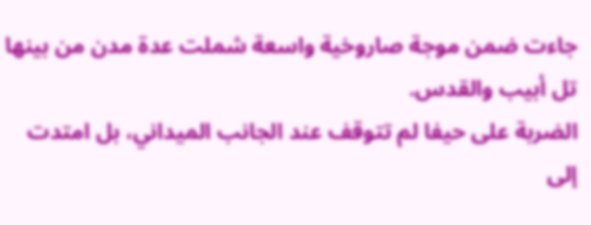جاءت ضمن موجة صاروخية واسعة شملت عدة مدن من بينها تل أبيب والقدس.
الضربة على حيفا لم تتوقف عند الجانب الميداني، بل امتدت إلى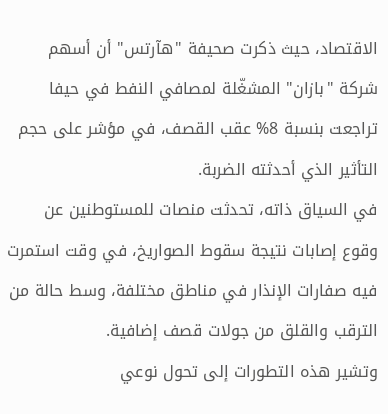الاقتصاد، حيث ذكرت صحيفة "هآرتس" أن أسهم شركة "بازان" المشغّلة لمصافي النفط في حيفا تراجعت بنسبة 8% عقب القصف، في مؤشر على حجم التأثير الذي أحدثته الضربة.
في السياق ذاته، تحدثت منصات للمستوطنين عن وقوع إصابات نتيجة سقوط الصواريخ، في وقت استمرت فيه صفارات الإنذار في مناطق مختلفة، وسط حالة من الترقب والقلق من جولات قصف إضافية.
وتشير هذه التطورات إلى تحول نوعي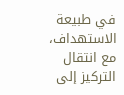في طبيعة الاستهداف، مع انتقال التركيز إلى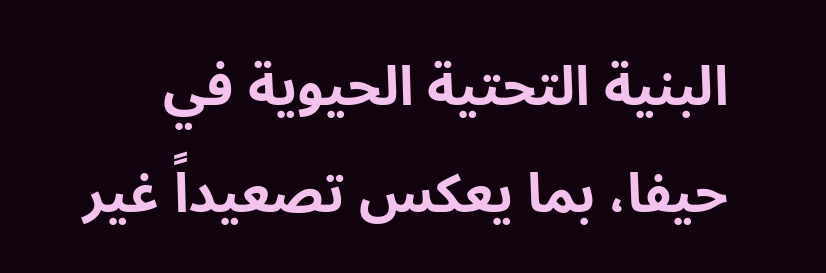البنية التحتية الحيوية في حيفا، بما يعكس تصعيداً غير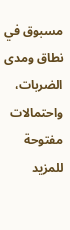مسبوق في نطاق ومدى الضربات، واحتمالات مفتوحة للمزيد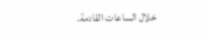خلال الساعات القادمة.